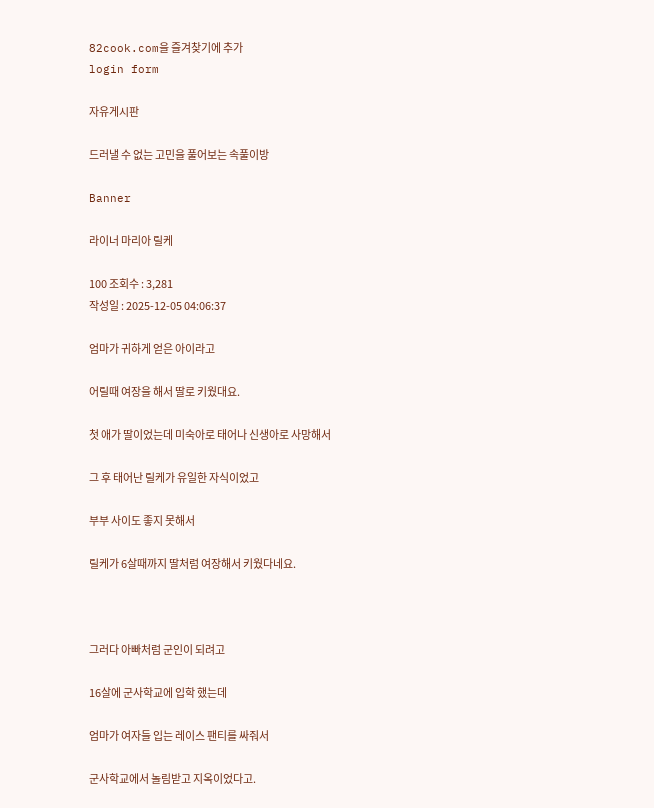82cook.com을 즐겨찾기에 추가
login form

자유게시판

드러낼 수 없는 고민을 풀어보는 속풀이방

Banner

라이너 마리아 릴케

100 조회수 : 3,281
작성일 : 2025-12-05 04:06:37

엄마가 귀하게 얻은 아이라고

어릴때 여장을 해서 딸로 키웠대요.

첫 애가 딸이었는데 미숙아로 태어나 신생아로 사망해서

그 후 태어난 릴케가 유일한 자식이었고

부부 사이도 좋지 못해서

릴케가 6살때까지 딸처럼 여장해서 키웠다네요.



그러다 아빠처럼 군인이 되려고

16살에 군사학교에 입학 했는데

엄마가 여자들 입는 레이스 팬티를 싸줘서

군사학교에서 놀림받고 지옥이었다고.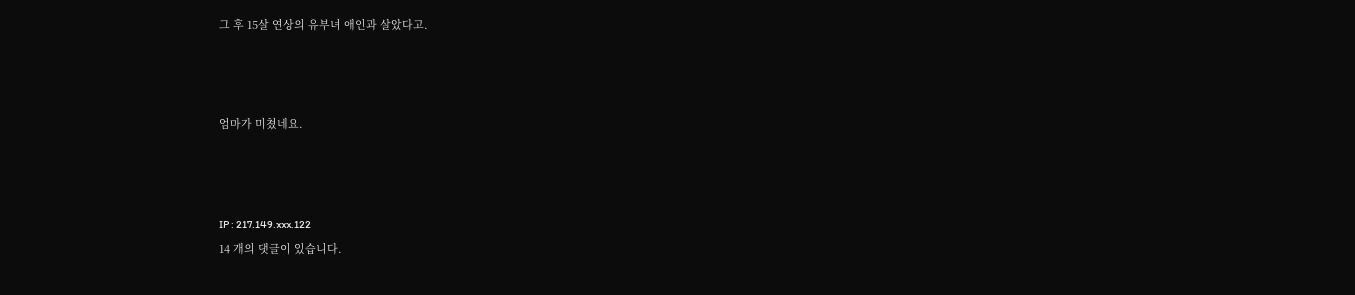그 후 15살 연상의 유부녀 애인과 살았다고.



엄마가 미쳤네요.



IP : 217.149.xxx.122
14 개의 댓글이 있습니다.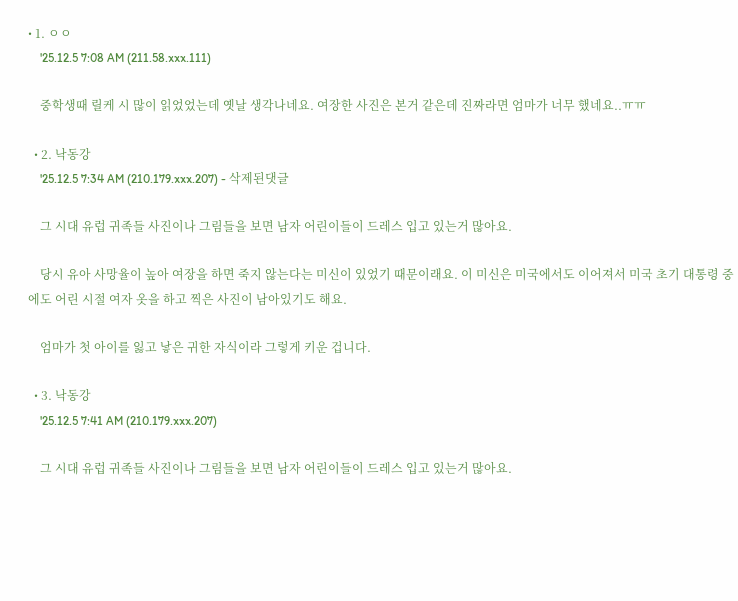• 1. ㅇㅇ
    '25.12.5 7:08 AM (211.58.xxx.111)

    중학생때 릴케 시 많이 읽었었는데 옛날 생각나네요. 여장한 사진은 본거 같은데 진짜라면 엄마가 너무 했네요..ㅠㅠ

  • 2. 낙동강
    '25.12.5 7:34 AM (210.179.xxx.207) - 삭제된댓글

    그 시대 유럽 귀족들 사진이나 그림들을 보면 남자 어린이들이 드레스 입고 있는거 많아요.

    당시 유아 사망율이 높아 여장을 하면 죽지 않는다는 미신이 있었기 때문이래요. 이 미신은 미국에서도 이어져서 미국 초기 대통령 중에도 어린 시절 여자 옷을 하고 찍은 사진이 남아있기도 해요.

    엄마가 첫 아이를 잃고 낳은 귀한 자식이라 그렇게 키운 겁니다.

  • 3. 낙동강
    '25.12.5 7:41 AM (210.179.xxx.207)

    그 시대 유럽 귀족들 사진이나 그림들을 보면 남자 어린이들이 드레스 입고 있는거 많아요.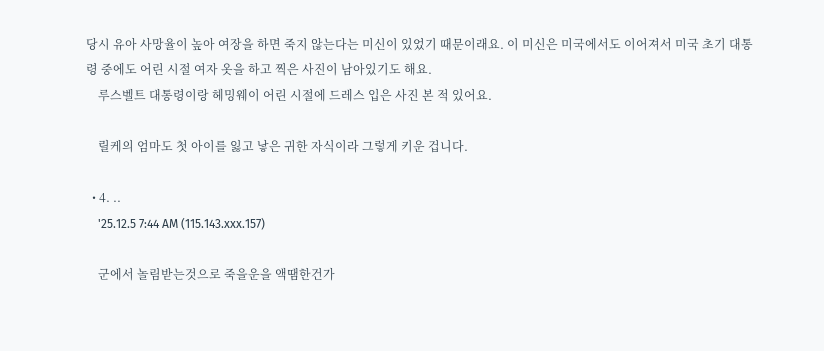당시 유아 사망율이 높아 여장을 하면 죽지 않는다는 미신이 있었기 때문이래요. 이 미신은 미국에서도 이어져서 미국 초기 대통령 중에도 어린 시절 여자 옷을 하고 찍은 사진이 남아있기도 해요.
    루스벨트 대통령이랑 헤밍웨이 어린 시절에 드레스 입은 사진 본 적 있어요.

    릴케의 엄마도 첫 아이를 잃고 낳은 귀한 자식이라 그렇게 키운 겁니다.

  • 4. ..
    '25.12.5 7:44 AM (115.143.xxx.157)

    군에서 놀림받는것으로 죽을운을 액땜한건가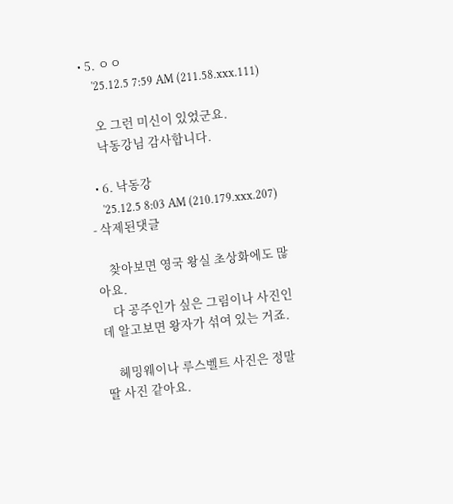• 5. ㅇㅇ
    '25.12.5 7:59 AM (211.58.xxx.111)

    오 그런 미신이 있었군요.
    낙동강님 감사합니다.

  • 6. 낙동강
    '25.12.5 8:03 AM (210.179.xxx.207) - 삭제된댓글

    찾아보면 영국 왕실 초상화에도 많아요.
    다 공주인가 싶은 그림이나 사진인데 알고보면 왕자가 섞여 있는 거죠.

    헤밍웨이나 루스벨트 사진은 정말 딸 사진 같아요.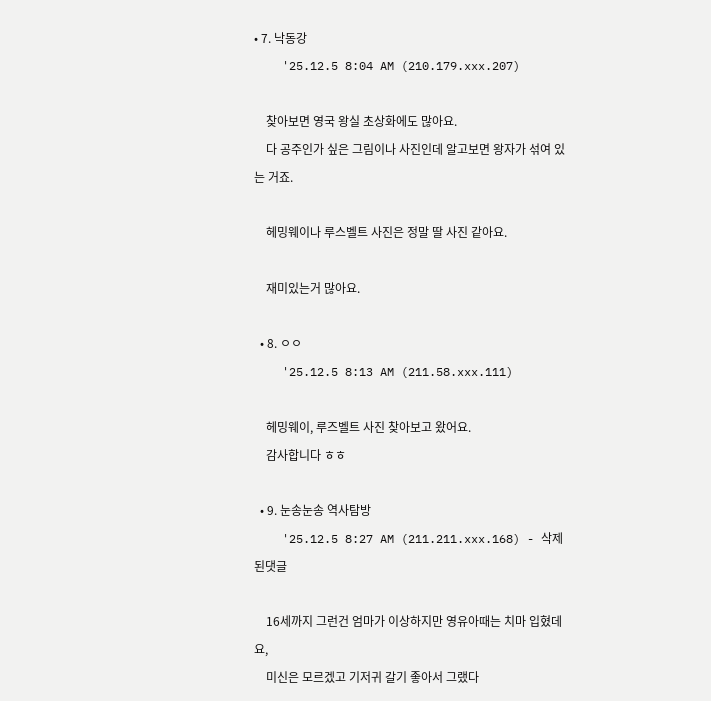• 7. 낙동강
    '25.12.5 8:04 AM (210.179.xxx.207)

    찾아보면 영국 왕실 초상화에도 많아요.
    다 공주인가 싶은 그림이나 사진인데 알고보면 왕자가 섞여 있는 거죠.

    헤밍웨이나 루스벨트 사진은 정말 딸 사진 같아요.

    재미있는거 많아요.

  • 8. ㅇㅇ
    '25.12.5 8:13 AM (211.58.xxx.111)

    헤밍웨이, 루즈벨트 사진 찾아보고 왔어요.
    감사합니다 ㅎㅎ

  • 9. 눈송눈송 역사탐방
    '25.12.5 8:27 AM (211.211.xxx.168) - 삭제된댓글

    16세까지 그런건 엄마가 이상하지만 영유아때는 치마 입혔데요,
    미신은 모르겠고 기저귀 갈기 좋아서 그랬다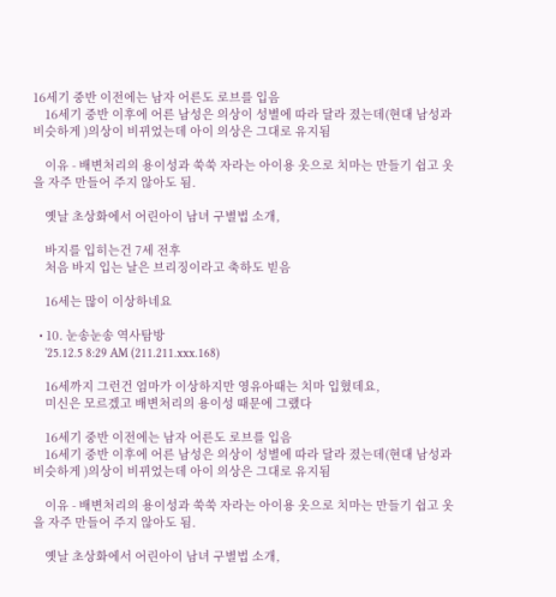16세기 중반 이전에는 남자 어른도 로브를 입음
    16세기 중반 이후에 어른 남성은 의상이 성별에 따라 달라 졌는데(현대 남성과 비슷하게 )의상이 비뀌었는데 아이 의상은 그대로 유지됨

    이유 - 배변처리의 용이성과 쑥쑥 자라는 아이용 옷으로 치마는 만들기 쉽고 옷을 자주 만들어 주지 않아도 됨.

    옛날 초상화에서 어린아이 남녀 구별법 소개,

    바지를 입히는건 7세 전후
    처음 바지 입는 날은 브리징이라고 축하도 빋음

    16세는 많이 이상하네요

  • 10. 눈송눈송 역사탐방
    '25.12.5 8:29 AM (211.211.xxx.168)

    16세까지 그런건 엄마가 이상하지만 영유아때는 치마 입혔데요,
    미신은 모르겠고 배변처리의 용이성 때문에 그랬다

    16세기 중반 이전에는 남자 어른도 로브를 입음
    16세기 중반 이후에 어른 남성은 의상이 성별에 따라 달라 졌는데(현대 남성과 비슷하게 )의상이 비뀌었는데 아이 의상은 그대로 유지됨

    이유 - 배변처리의 용이성과 쑥쑥 자라는 아이용 옷으로 치마는 만들기 쉽고 옷을 자주 만들어 주지 않아도 됨.

    옛날 초상화에서 어린아이 남녀 구별법 소개,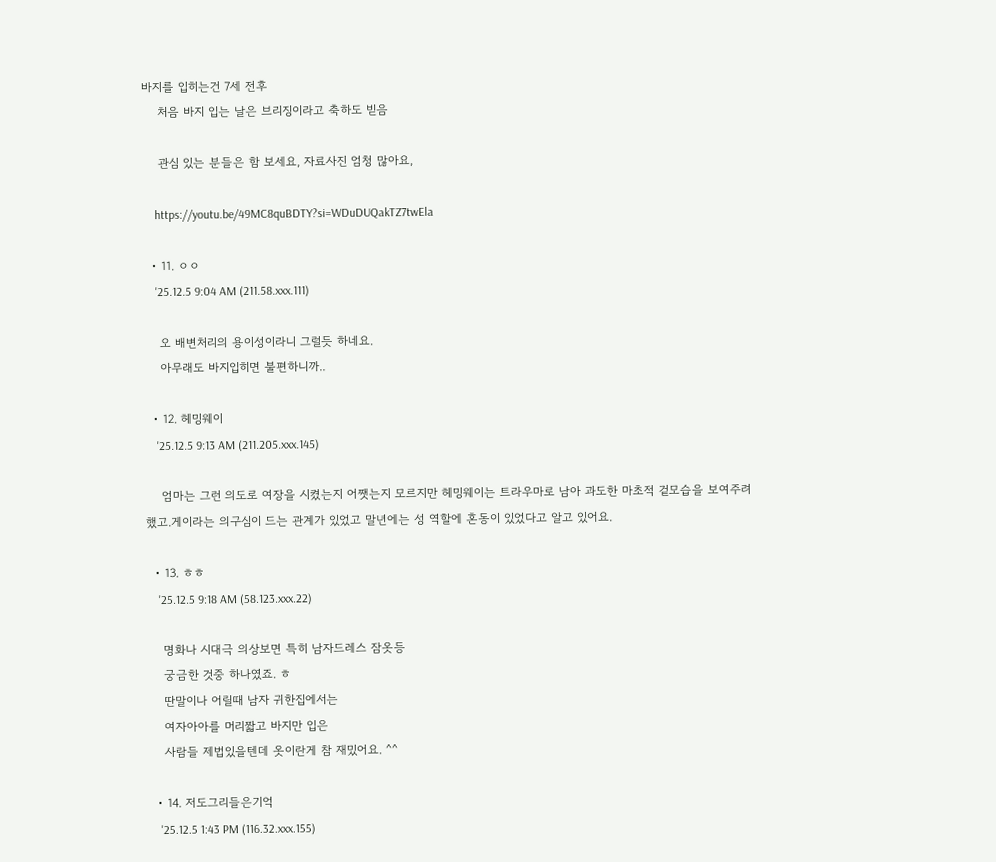바지를 입히는건 7세 전후
    처음 바지 입는 날은 브리징이라고 축하도 빋음

    관심 있는 분들은 함 보세요, 자료사진 엄청 많아요,

    https://youtu.be/49MC8quBDTY?si=WDuDUQakTZ7twEla

  • 11. ㅇㅇ
    '25.12.5 9:04 AM (211.58.xxx.111)

    오 배변처리의 용이성이라니 그럴듯 하네요.
    아무래도 바지입히면 불편하니까..

  • 12. 헤밍웨이
    '25.12.5 9:13 AM (211.205.xxx.145)

    엄마는 그런 의도로 여장을 시켰는지 어쨋는지 모르지만 헤밍웨이는 트라우마로 남아 과도한 마초적 겉모습을 보여주려 했고.게이라는 의구심이 드는 관계가 있었고 말년에는 성 역할에 혼동이 있었다고 알고 있어요.

  • 13. ㅎㅎ
    '25.12.5 9:18 AM (58.123.xxx.22)

    명화나 시대극 의상보면 특히 남자드레스 잠옷등
    궁금한 것중 하나였죠. ㅎ
    딴말이나 어릴때 남자 귀한집에서는
    여자아아를 머리짧고 바지만 입은
    사람들 제법있을텐데 옷이란게 참 재밌어요. ^^

  • 14. 저도그리들은기억
    '25.12.5 1:43 PM (116.32.xxx.155)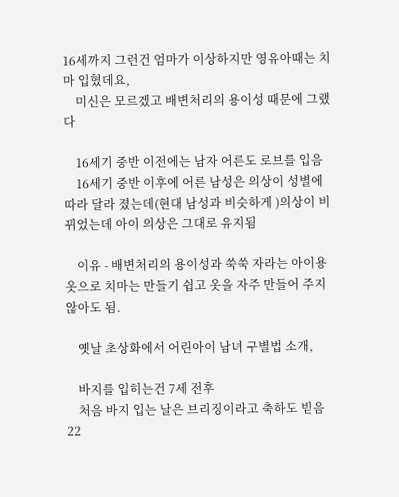16세까지 그런건 엄마가 이상하지만 영유아때는 치마 입혔데요,
    미신은 모르겠고 배변처리의 용이성 때문에 그랬다

    16세기 중반 이전에는 남자 어른도 로브를 입음
    16세기 중반 이후에 어른 남성은 의상이 성별에 따라 달라 졌는데(현대 남성과 비슷하게 )의상이 비뀌었는데 아이 의상은 그대로 유지됨

    이유 - 배변처리의 용이성과 쑥쑥 자라는 아이용 옷으로 치마는 만들기 쉽고 옷을 자주 만들어 주지 않아도 됨.

    옛날 초상화에서 어린아이 남녀 구별법 소개,

    바지를 입히는건 7세 전후
    처음 바지 입는 날은 브리징이라고 축하도 빋음22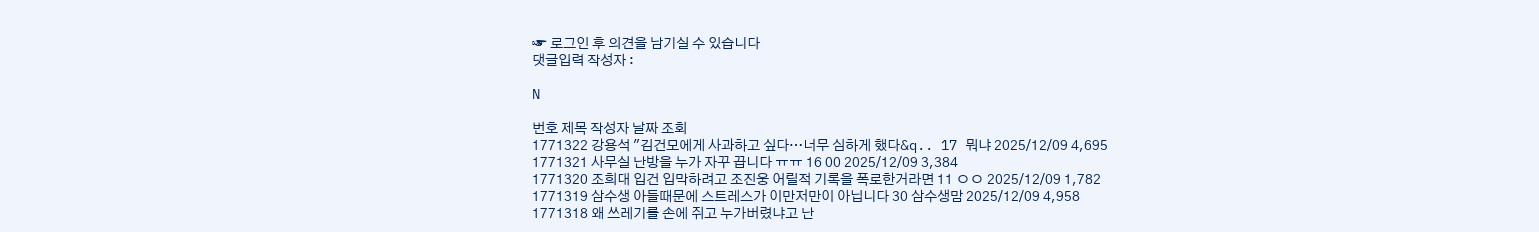☞ 로그인 후 의견을 남기실 수 있습니다
댓글입력 작성자 :

N

번호 제목 작성자 날짜 조회
1771322 강용석 "김건모에게 사과하고 싶다…너무 심하게 했다&q.. 17 뭐냐 2025/12/09 4,695
1771321 사무실 난방을 누가 자꾸 끕니다 ㅠㅠ 16 00 2025/12/09 3,384
1771320 조희대 입건 입막하려고 조진웅 어릴적 기록을 폭로한거라면 11 ㅇㅇ 2025/12/09 1,782
1771319 삼수생 아들때문에 스트레스가 이만저만이 아닙니다 30 삼수생맘 2025/12/09 4,958
1771318 왜 쓰레기를 손에 쥐고 누가버렸냐고 난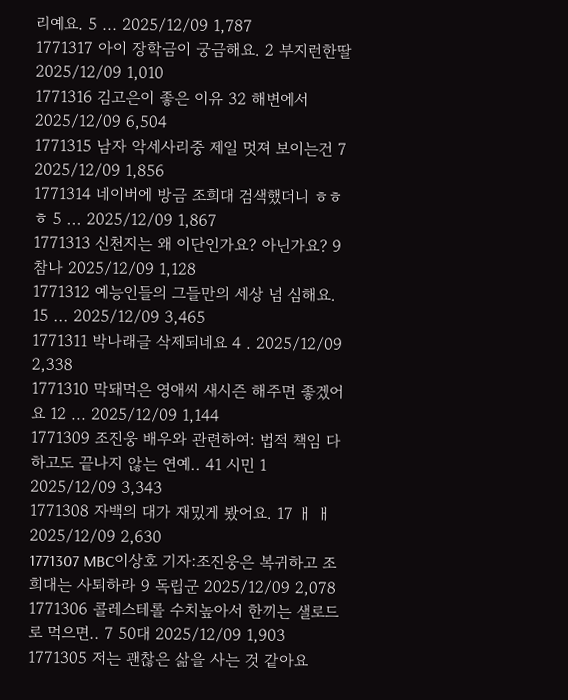리예요. 5 ... 2025/12/09 1,787
1771317 아이 장학금이 궁금해요. 2 부지런한딸 2025/12/09 1,010
1771316 김고은이 좋은 이유 32 해변에서 2025/12/09 6,504
1771315 남자 악세사리중 제일 멋져 보이는건 7 2025/12/09 1,856
1771314 네이버에 방금 조희대 검색했더니 ㅎㅎㅎ 5 ... 2025/12/09 1,867
1771313 신천지는 왜 이단인가요? 아닌가요? 9 참나 2025/12/09 1,128
1771312 예능인들의 그들만의 세상 넘 심해요. 15 ... 2025/12/09 3,465
1771311 박나래글 삭제되네요 4 . 2025/12/09 2,338
1771310 막돼먹은 영애씨 새시즌 해주면 좋겠어요 12 ... 2025/12/09 1,144
1771309 조진웅 배우와 관련하여: 법적 책임 다 하고도 끝나지 않는 연예.. 41 시민 1 2025/12/09 3,343
1771308 자백의 대가 재밌게 봤어요. 17 ㅐ ㅐ 2025/12/09 2,630
1771307 MBC이상호 기자:조진웅은 복귀하고 조희대는 사퇴하라 9 독립군 2025/12/09 2,078
1771306 콜레스테롤 수치높아서 한끼는 샐로드로 먹으면.. 7 50대 2025/12/09 1,903
1771305 저는 괜찮은 삶을 사는 것 같아요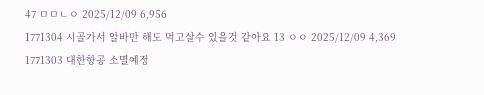47 ㅁㅁㄴㅇ 2025/12/09 6,956
1771304 시골가서 알바만 해도 먹고살수 있을것 같아요 13 ㅇㅇ 2025/12/09 4,369
1771303 대한항공 소멸예정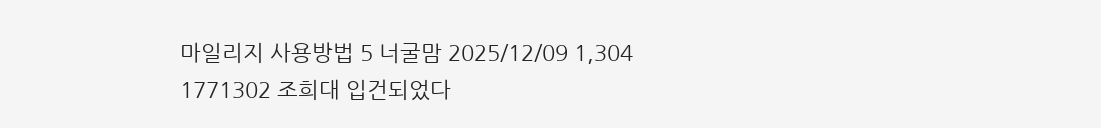마일리지 사용방법 5 너굴맘 2025/12/09 1,304
1771302 조희대 입건되었다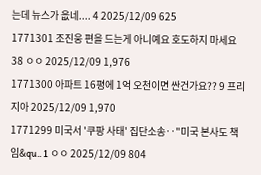는데 뉴스가 읎네.... 4 2025/12/09 625
1771301 조진웅 편을 드는게 아니예요 호도하지 마세요 38 ㅇㅇ 2025/12/09 1,976
1771300 아파트 16평에 1억 오천이면 싼건가요?? 9 프리지아 2025/12/09 1,970
1771299 미국서 '쿠팡 사태' 집단소송‥"미국 본사도 책임&qu.. 1 ㅇㅇ 2025/12/09 804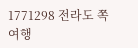1771298 전라도 쪽 여행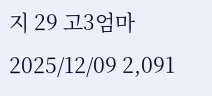지 29 고3엄마 2025/12/09 2,091